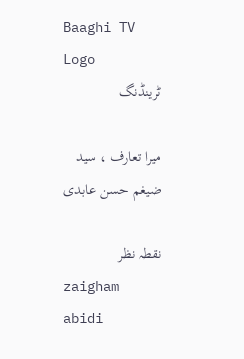Baaghi TV Logo
ٹرینڈنگ

میرا تعارف ، سید ضیغم حسن عابدی

نقطہ نظر
zaigham abidi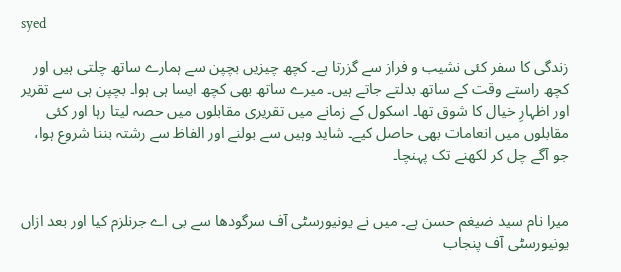syed

زندگی کا سفر کئی نشیب و فراز سے گزرتا ہے۔ کچھ چیزیں بچپن سے ہمارے ساتھ چلتی ہیں اور کچھ راستے وقت کے ساتھ بدلتے جاتے ہیں۔ میرے ساتھ بھی کچھ ایسا ہی ہوا۔ بچپن ہی سے تقریر اور اظہارِ خیال کا شوق تھا۔ اسکول کے زمانے میں تقریری مقابلوں میں حصہ لیتا رہا اور کئی مقابلوں میں انعامات بھی حاصل کیے۔ شاید وہیں سے بولنے اور الفاظ سے رشتہ بننا شروع ہوا، جو آگے چل کر لکھنے تک پہنچا۔


میرا نام سید ضیغم حسن ہے۔ میں نے یونیورسٹی آف سرگودھا سے بی اے جرنلزم کیا اور بعد ازاں یونیورسٹی آف پنجاب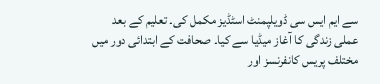سے ایم ایس سی ڈویلپمنٹ اسٹڈیز مکمل کی۔ تعلیم کے بعد عملی زندگی کا آغاز میڈیا سے کیا۔ صحافت کے ابتدائی دور میں مختلف پریس کانفرنسز اور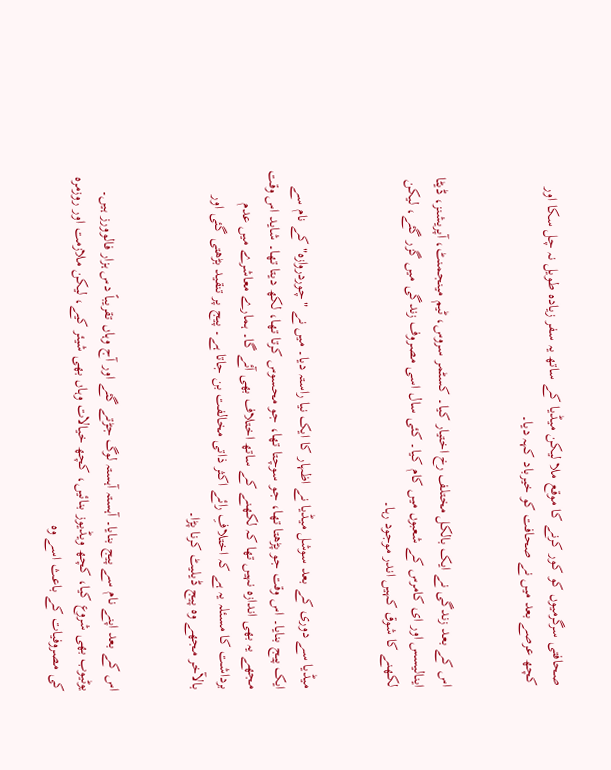صحافتی سرگرمیوں کو کور کرنے کا موقع ملا لیکن میڈیا کے ساتھ یہ سفر زیادہ طویل نہ چل سکا اور کچھ عرصے بعد میں نے صحافت کو خیرباد کہہ دیا۔


اس کے بعد زندگی نے ایک بالکل مختلف رخ اختیار کیا۔ کسٹمر سروس، ٹیم مینجمنٹ، آپریشنز، ڈیٹا اینالیسس اور ای کامرس کے شعبوں میں کام کیا۔ کئی سال اسی مصروف زندگی میں گزر گئے، لیکن لکھنے کا شوق کہیں اندر موجود رہا۔


میڈیا سے دوری کے بعد سوشل میڈیا نے اظہار کا ایک نیا راستہ دیا۔ میں نے "چوردروازہ" کے نام سے ایک پیج بنایا۔ اس وقت جو پڑھتا تھا، جو سوچتا تھا، جو محسوس کرتا تھا، لکھ دیتا تھا۔ شاید اس وقت مجھے یہ بھی اندازہ نہیں تھا کہ لکھنے کے ساتھ اختلاف بھی آئے گا۔ ہمارے معاشرے میں عدم برداشت کا مسئلہ یہ ہے کہ اختلافِ رائے اکثر ذاتی مخالفت بن جاتا ہے۔ پیج پر تنقید بڑھتی گئی اور بالآخر مجھے وہ پیج ڈیلیٹ کرنا پڑا۔


اس کے بعد اپنے نام سے پیج بنایا۔ آہستہ آہستہ لوگ جڑتے گئے اور آج وہاں تقریباً دس ہزار فالوورز ہیں۔ یوٹیوب بھی شروع کیا، کچھ ویڈیوز بنائیں، کچھ خیالات وہاں بھی شیئر کیے، لیکن ملازمت اور روزمرہ کی مصروفیات کے باعث اسے وہ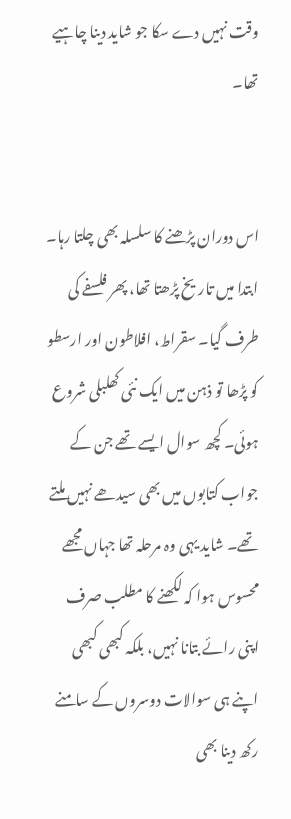وقت نہیں دے سکا جو شاید دینا چاہیے تھا۔


اس دوران پڑھنے کا سلسلہ بھی چلتا رہا۔ ابتدا میں تاریخ پڑھتا تھا، پھر فلسفے کی طرف گیا۔ سقراط، افلاطون اور ارسطو کو پڑھا تو ذہن میں ایک نئی کھلبلی شروع ہوئی۔ کچھ سوال ایسے تھے جن کے جواب کتابوں میں بھی سیدھے نہیں ملتے تھے۔ شاید یہی وہ مرحلہ تھا جہاں مجھے محسوس ہوا کہ لکھنے کا مطلب صرف اپنی رائے بتانا نہیں، بلکہ کبھی کبھی اپنے ہی سوالات دوسروں کے سامنے رکھ دینا بھی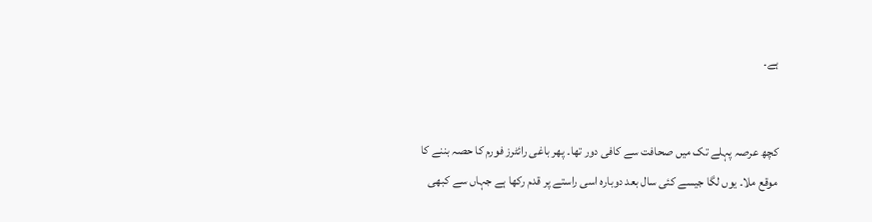ہے۔


کچھ عرصہ پہلے تک میں صحافت سے کافی دور تھا۔ پھر باغی رائٹرز فورم کا حصہ بننے کا موقع ملا۔ یوں لگا جیسے کئی سال بعد دوبارہ اسی راستے پر قدم رکھا ہے جہاں سے کبھی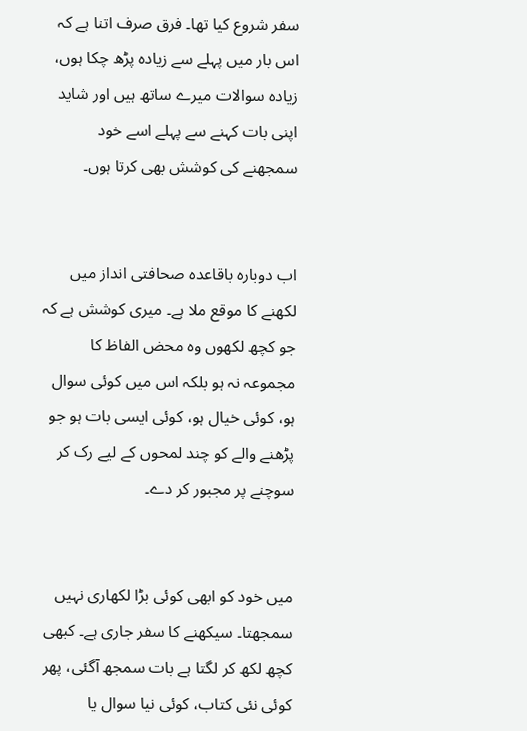سفر شروع کیا تھا۔ فرق صرف اتنا ہے کہ اس بار میں پہلے سے زیادہ پڑھ چکا ہوں، زیادہ سوالات میرے ساتھ ہیں اور شاید اپنی بات کہنے سے پہلے اسے خود سمجھنے کی کوشش بھی کرتا ہوں۔


اب دوبارہ باقاعدہ صحافتی انداز میں لکھنے کا موقع ملا ہے۔ میری کوشش ہے کہ جو کچھ لکھوں وہ محض الفاظ کا مجموعہ نہ ہو بلکہ اس میں کوئی سوال ہو، کوئی خیال ہو، کوئی ایسی بات ہو جو پڑھنے والے کو چند لمحوں کے لیے رک کر سوچنے پر مجبور کر دے۔


میں خود کو ابھی کوئی بڑا لکھاری نہیں سمجھتا۔ سیکھنے کا سفر جاری ہے۔ کبھی کچھ لکھ کر لگتا ہے بات سمجھ آگئی، پھر کوئی نئی کتاب، کوئی نیا سوال یا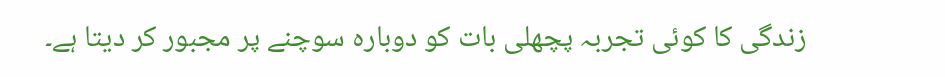زندگی کا کوئی تجربہ پچھلی بات کو دوبارہ سوچنے پر مجبور کر دیتا ہے۔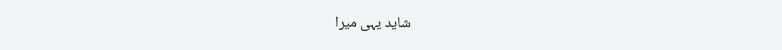شاید یہی میرا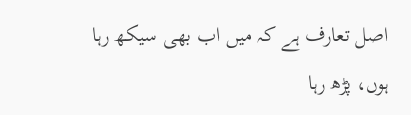اصل تعارف ہے کہ میں اب بھی سیکھ رہا ہوں، پڑھ رہا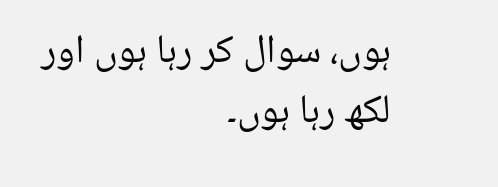ہوں، سوال کر رہا ہوں اور لکھ رہا ہوں۔